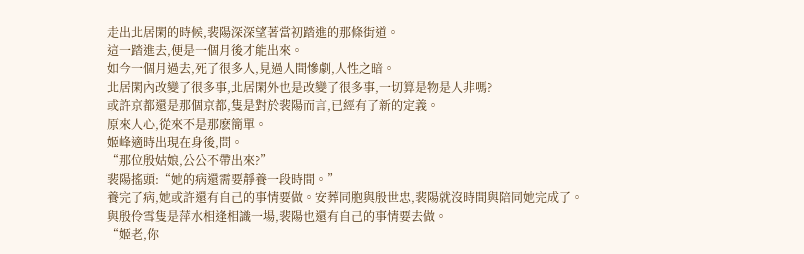走出北居閑的時候,裴陽深深望著當初踏進的那條街道。
這一踏進去,便是一個月後才能出來。
如今一個月過去,死了很多人,見過人間慘劇,人性之暗。
北居閑內改變了很多事,北居閑外也是改變了很多事,一切算是物是人非嗎?
或許京都還是那個京都,隻是對於裴陽而言,已經有了新的定義。
原來人心,從來不是那麽簡單。
姬峰適時出現在身後,問。
“那位殷姑娘,公公不帶出來?”
裴陽搖頭:“她的病還需要靜養一段時間。”
養完了病,她或許還有自己的事情要做。安葬同胞與殷世忠,裴陽就沒時間與陪同她完成了。
與殷伶雪隻是萍水相逢相識一場,裴陽也還有自己的事情要去做。
“姬老,你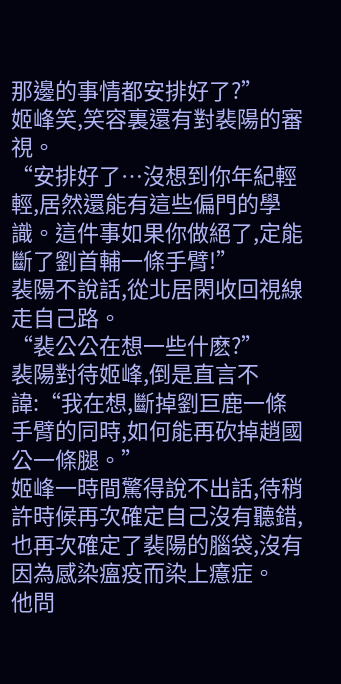那邊的事情都安排好了?”
姬峰笑,笑容裏還有對裴陽的審視。
“安排好了…沒想到你年紀輕輕,居然還能有這些偏門的學識。這件事如果你做絕了,定能斷了劉首輔一條手臂!”
裴陽不說話,從北居閑收回視線走自己路。
“裴公公在想一些什麽?”
裴陽對待姬峰,倒是直言不諱:“我在想,斷掉劉巨鹿一條手臂的同時,如何能再砍掉趙國公一條腿。”
姬峰一時間驚得說不出話,待稍許時候再次確定自己沒有聽錯,也再次確定了裴陽的腦袋,沒有因為感染瘟疫而染上癔症。
他問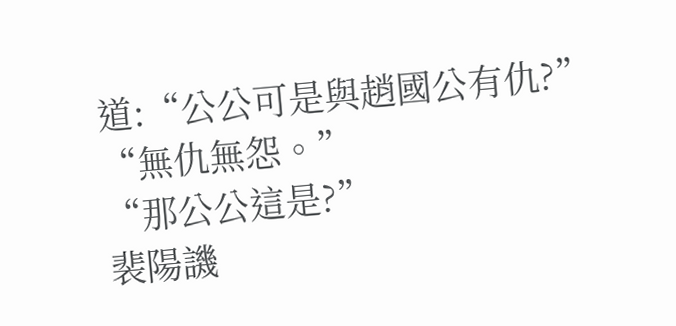道:“公公可是與趙國公有仇?”
“無仇無怨。”
“那公公這是?”
裴陽譏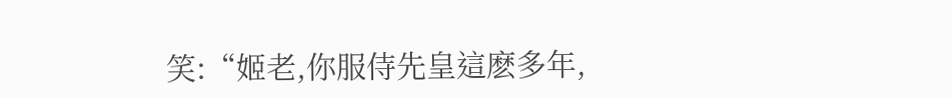笑:“姬老,你服侍先皇這麽多年,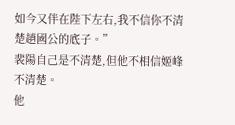如今又伴在陛下左右,我不信你不清楚趙國公的底子。”
裴陽自己是不清楚,但他不相信姬峰不清楚。
他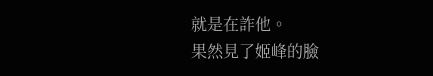就是在詐他。
果然見了姬峰的臉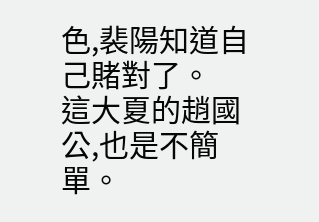色,裴陽知道自己賭對了。
這大夏的趙國公,也是不簡單。